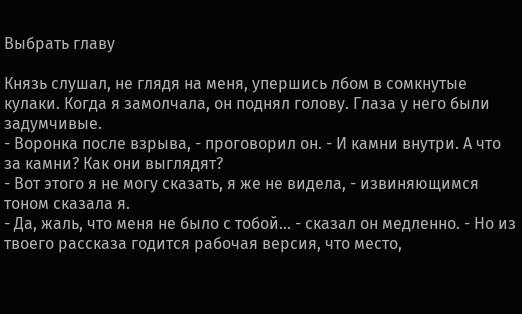Выбрать главу

Князь слушал, не глядя на меня, упершись лбом в сомкнутые кулаки. Когда я замолчала, он поднял голову. Глаза у него были задумчивые.
- Воронка после взрыва, - проговорил он. - И камни внутри. А что за камни? Как они выглядят?
- Вот этого я не могу сказать, я же не видела, - извиняющимся тоном сказала я.
- Да, жаль, что меня не было с тобой… - сказал он медленно. - Но из твоего рассказа годится рабочая версия, что место,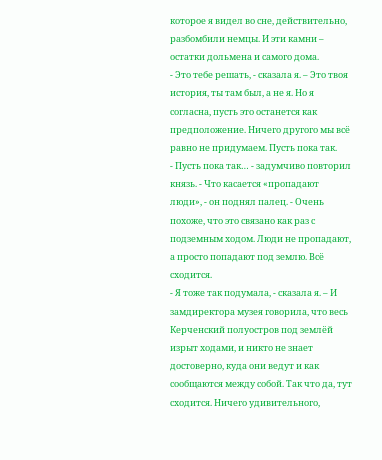которое я видел во сне, действительно, разбомбили немцы. И эти камни – остатки дольмена и самого дома.
- Это тебе решать, - сказала я. – Это твоя история, ты там был, а не я. Но я согласна, пусть это останется как предположение. Ничего другого мы всё равно не придумаем. Пусть пока так.
- Пусть пока так… - задумчиво повторил князь. - Что касается «пропадают люди», - он поднял палец. - Очень похоже, что это связано как раз с подземным ходом. Люди не пропадают, а просто попадают под землю. Всё сходится.
- Я тоже так подумала, - сказала я. – И замдиректора музея говорила, что весь Керченский полуостров под землёй изрыт ходами, и никто не знает достоверно, куда они ведут и как сообщаются между собой. Так что да, тут сходится. Ничего удивительного,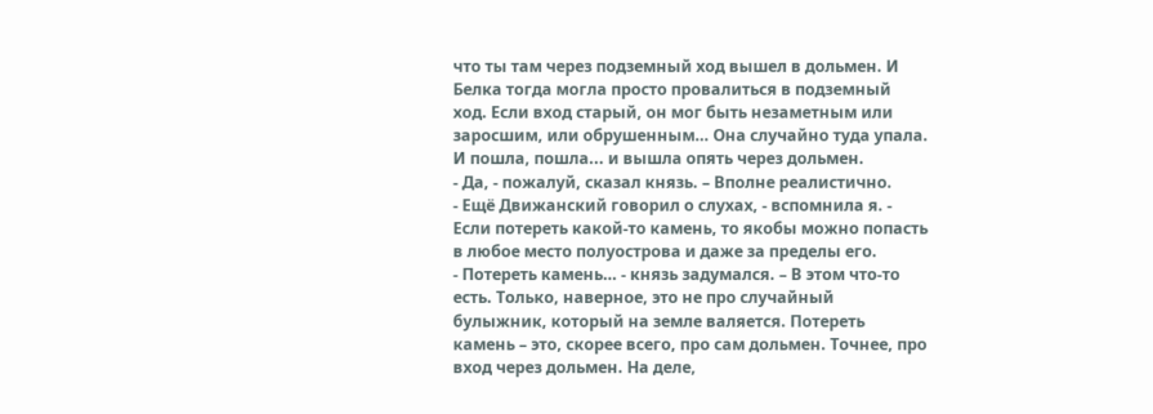что ты там через подземный ход вышел в дольмен. И Белка тогда могла просто провалиться в подземный ход. Если вход старый, он мог быть незаметным или заросшим, или обрушенным… Она случайно туда упала. И пошла, пошла... и вышла опять через дольмен.
- Да, - пожалуй, сказал князь. – Вполне реалистично.
- Ещё Движанский говорил о слухах, - вспомнила я. - Если потереть какой-то камень, то якобы можно попасть в любое место полуострова и даже за пределы его.
- Потереть камень… - князь задумался. – В этом что-то есть. Только, наверное, это не про случайный булыжник, который на земле валяется. Потереть камень – это, скорее всего, про сам дольмен. Точнее, про вход через дольмен. На деле,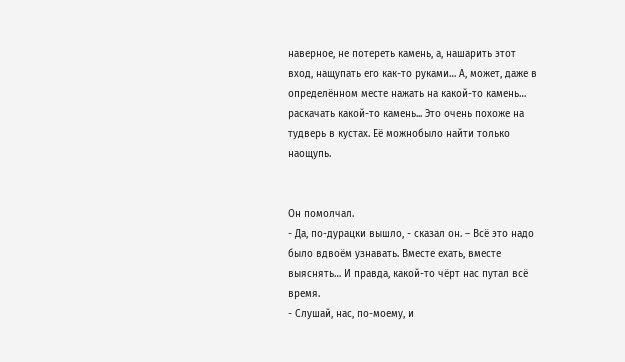наверное, не потереть камень, а, нашарить этот вход, нащупать его как-то руками… А, может, даже в определённом месте нажать на какой-то камень… раскачать какой-то камень... Это очень похоже на тудверь в кустах. Её можнобыло найти только наощупь.


Он помолчал.
- Да, по-дурацки вышло, - сказал он. – Всё это надо было вдвоём узнавать. Вместе ехать, вместе выяснять… И правда, какой-то чёрт нас путал всё время.
- Слушай, нас, по-моему, и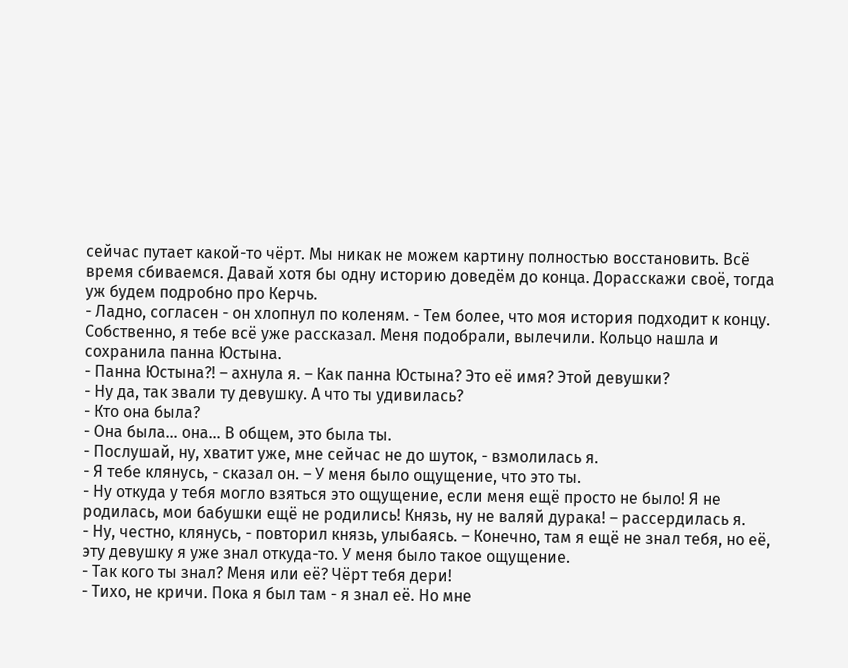сейчас путает какой-то чёрт. Мы никак не можем картину полностью восстановить. Всё время сбиваемся. Давай хотя бы одну историю доведём до конца. Дорасскажи своё, тогда уж будем подробно про Керчь.
- Ладно, согласен - он хлопнул по коленям. - Тем более, что моя история подходит к концу. Собственно, я тебе всё уже рассказал. Меня подобрали, вылечили. Кольцо нашла и сохранила панна Юстына.
- Панна Юстына?! – ахнула я. – Как панна Юстына? Это её имя? Этой девушки?
- Ну да, так звали ту девушку. А что ты удивилась?
- Кто она была?
- Она была… она… В общем, это была ты.
- Послушай, ну, хватит уже, мне сейчас не до шуток, - взмолилась я.
- Я тебе клянусь, - сказал он. – У меня было ощущение, что это ты.
- Ну откуда у тебя могло взяться это ощущение, если меня ещё просто не было! Я не родилась, мои бабушки ещё не родились! Князь, ну не валяй дурака! – рассердилась я.
- Ну, честно, клянусь, - повторил князь, улыбаясь. – Конечно, там я ещё не знал тебя, но её, эту девушку я уже знал откуда-то. У меня было такое ощущение.
- Так кого ты знал? Меня или её? Чёрт тебя дери!
- Тихо, не кричи. Пока я был там - я знал её. Но мне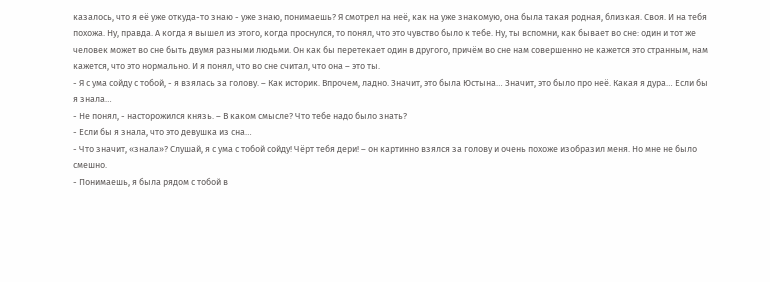казалось, что я её уже откуда-то знаю - уже знаю, понимаешь? Я смотрел на неё, как на уже знакомую, она была такая родная, близкая. Своя. И на тебя похожа. Ну, правда. А когда я вышел из этого, когда проснулся, то понял, что это чувство было к тебе. Ну, ты вспомни, как бывает во сне: один и тот же человек может во сне быть двумя разными людьми. Он как бы перетекает один в другого, причём во сне нам совершенно не кажется это странным, нам кажется, что это нормально. И я понял, что во сне считал, что она – это ты.
- Я с ума сойду с тобой, - я взялась за голову. – Как историк. Впрочем, ладно. Значит, это была Юстына… Значит, это было про неё. Какая я дура… Если бы я знала…
- Не понял, - насторожился князь. – В каком смысле? Что тебе надо было знать?
- Если бы я знала, что это девушка из сна…
- Что значит, «знала»? Слушай, я с ума с тобой сойду! Чёрт тебя дери! – он картинно взялся за голову и очень похоже изобразил меня. Но мне не было смешно.
- Понимаешь, я была рядом с тобой в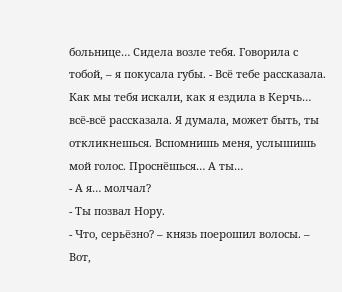больнице… Сидела возле тебя. Говорила с тобой, – я покусала губы. - Всё тебе рассказала. Как мы тебя искали, как я ездила в Керчь… всё-всё рассказала. Я думала, может быть, ты откликнешься. Вспомнишь меня, услышишь мой голос. Проснёшься… А ты…
- А я… молчал?
- Ты позвал Нору.
- Что, серьёзно? – князь поерошил волосы. – Вот,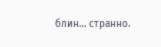блин… странно.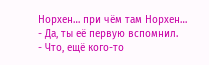Норхен… при чём там Норхен…
- Да, ты её первую вспомнил.
- Что, ещё кого-то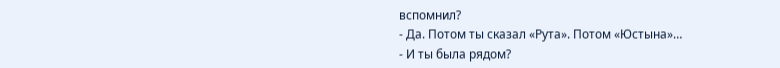вспомнил?
- Да. Потом ты сказал «Рута». Потом «Юстына»…
- И ты была рядом?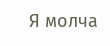Я молча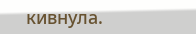кивнула.